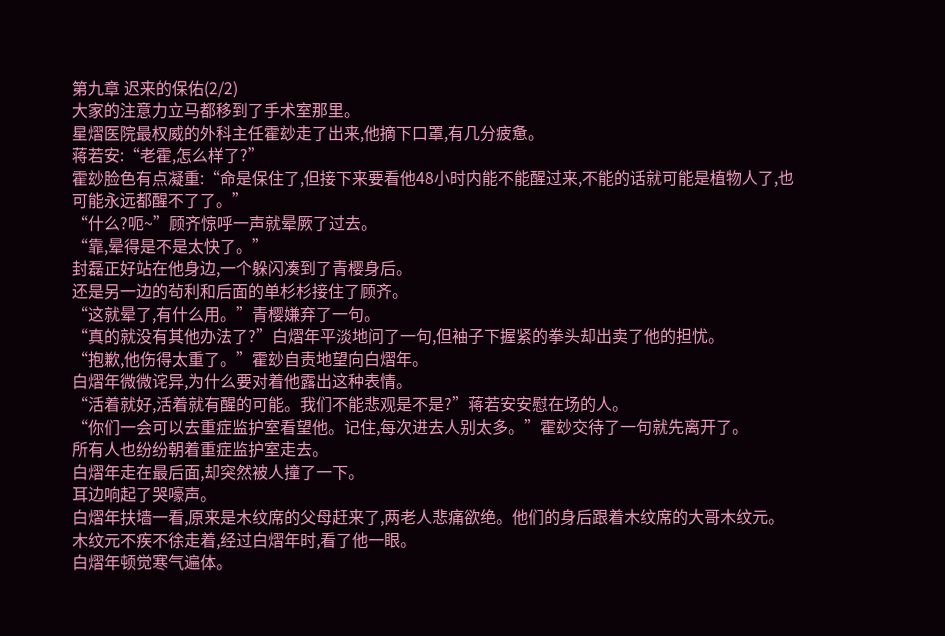第九章 迟来的保佑(2/2)
大家的注意力立马都移到了手术室那里。
星熠医院最权威的外科主任霍玅走了出来,他摘下口罩,有几分疲惫。
蒋若安:“老霍,怎么样了?”
霍玅脸色有点凝重:“命是保住了,但接下来要看他48小时内能不能醒过来,不能的话就可能是植物人了,也可能永远都醒不了了。”
“什么?呃~”顾齐惊呼一声就晕厥了过去。
“靠,晕得是不是太快了。”
封磊正好站在他身边,一个躲闪凑到了青樱身后。
还是另一边的茍利和后面的单杉杉接住了顾齐。
“这就晕了,有什么用。”青樱嫌弃了一句。
“真的就没有其他办法了?”白熠年平淡地问了一句,但袖子下握紧的拳头却出卖了他的担忧。
“抱歉,他伤得太重了。”霍玅自责地望向白熠年。
白熠年微微诧异,为什么要对着他露出这种表情。
“活着就好,活着就有醒的可能。我们不能悲观是不是?”蒋若安安慰在场的人。
“你们一会可以去重症监护室看望他。记住,每次进去人别太多。”霍玅交待了一句就先离开了。
所有人也纷纷朝着重症监护室走去。
白熠年走在最后面,却突然被人撞了一下。
耳边响起了哭嚎声。
白熠年扶墙一看,原来是木纹席的父母赶来了,两老人悲痛欲绝。他们的身后跟着木纹席的大哥木纹元。
木纹元不疾不徐走着,经过白熠年时,看了他一眼。
白熠年顿觉寒气遍体。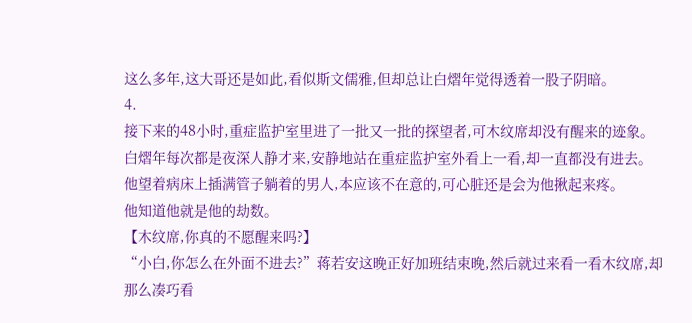这么多年,这大哥还是如此,看似斯文儒雅,但却总让白熠年觉得透着一股子阴暗。
4.
接下来的48小时,重症监护室里进了一批又一批的探望者,可木纹席却没有醒来的迹象。
白熠年每次都是夜深人静才来,安静地站在重症监护室外看上一看,却一直都没有进去。
他望着病床上插满管子躺着的男人,本应该不在意的,可心脏还是会为他揪起来疼。
他知道他就是他的劫数。
【木纹席,你真的不愿醒来吗?】
“小白,你怎么在外面不进去?”蒋若安这晚正好加班结束晚,然后就过来看一看木纹席,却那么凑巧看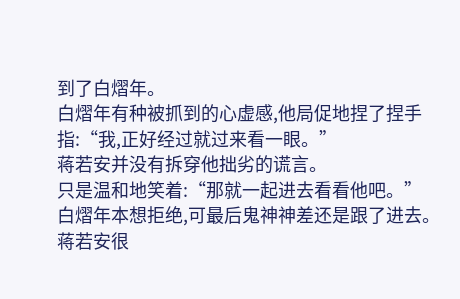到了白熠年。
白熠年有种被抓到的心虚感,他局促地捏了捏手指:“我,正好经过就过来看一眼。”
蒋若安并没有拆穿他拙劣的谎言。
只是温和地笑着:“那就一起进去看看他吧。”
白熠年本想拒绝,可最后鬼神神差还是跟了进去。
蒋若安很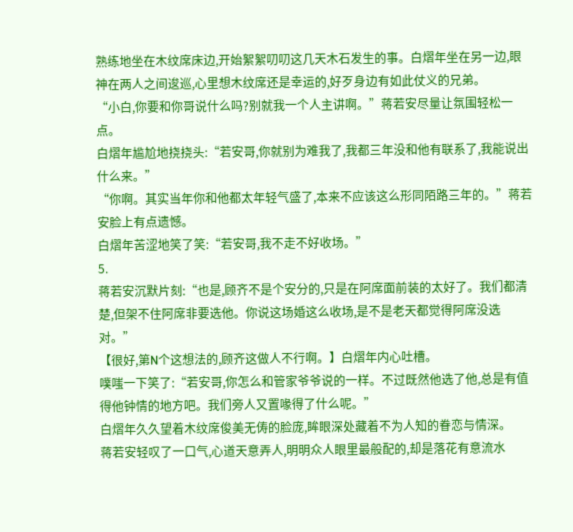熟练地坐在木纹席床边,开始絮絮叨叨这几天木石发生的事。白熠年坐在另一边,眼神在两人之间逡巡,心里想木纹席还是幸运的,好歹身边有如此仗义的兄弟。
“小白,你要和你哥说什么吗?别就我一个人主讲啊。”蒋若安尽量让氛围轻松一点。
白熠年尴尬地挠挠头:“若安哥,你就别为难我了,我都三年没和他有联系了,我能说出什么来。”
“你啊。其实当年你和他都太年轻气盛了,本来不应该这么形同陌路三年的。”蒋若安脸上有点遗憾。
白熠年苦涩地笑了笑:“若安哥,我不走不好收场。”
5.
蒋若安沉默片刻:“也是,顾齐不是个安分的,只是在阿席面前装的太好了。我们都清楚,但架不住阿席非要选他。你说这场婚这么收场,是不是老天都觉得阿席没选对。”
【很好,第N个这想法的,顾齐这做人不行啊。】白熠年内心吐槽。
噗嗤一下笑了:“若安哥,你怎么和管家爷爷说的一样。不过既然他选了他,总是有值得他钟情的地方吧。我们旁人又置喙得了什么呢。”
白熠年久久望着木纹席俊美无俦的脸庞,眸眼深处藏着不为人知的眷恋与情深。
蒋若安轻叹了一口气,心道天意弄人,明明众人眼里最般配的,却是落花有意流水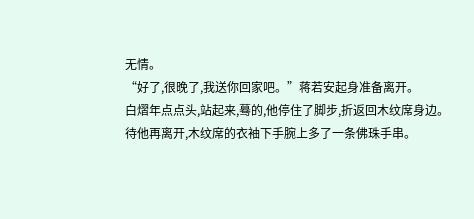无情。
“好了,很晚了,我送你回家吧。”蒋若安起身准备离开。
白熠年点点头,站起来,蓦的,他停住了脚步,折返回木纹席身边。
待他再离开,木纹席的衣袖下手腕上多了一条佛珠手串。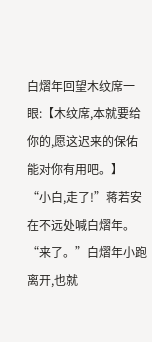白熠年回望木纹席一眼:【木纹席,本就要给你的,愿这迟来的保佑能对你有用吧。】
“小白,走了!”蒋若安在不远处喊白熠年。
“来了。”白熠年小跑离开,也就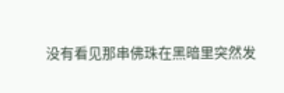没有看见那串佛珠在黑暗里突然发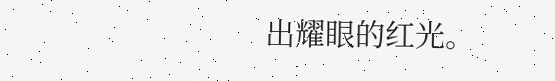出耀眼的红光。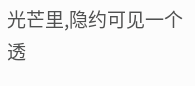光芒里,隐约可见一个透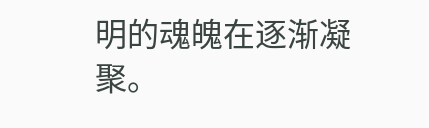明的魂魄在逐渐凝聚。